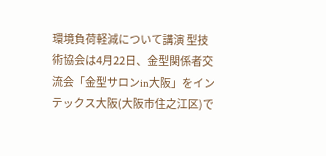環境負荷軽減について講演 型技術協会は4月22日、金型関係者交流会「金型サロンin大阪」をインテックス大阪(大阪市住之江区)で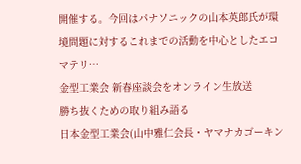開催する。今回はパナソニックの山本英郎氏が環境問題に対するこれまでの活動を中心としたエコマテリ…
金型工業会 新春座談会をオンライン生放送
勝ち抜くための取り組み語る
日本金型工業会(山中雅仁会長・ヤマナカゴーキン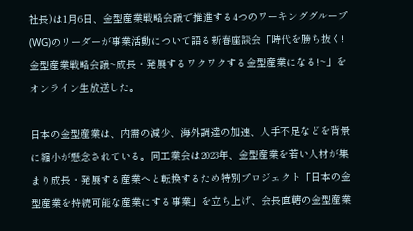社長)は1月6日、金型産業戦略会議で推進する4つのワーキンググループ(WG)のリーダーが事業活動について語る新春座談会「時代を勝ち抜く!金型産業戦略会議~成長・発展するワクワクする金型産業になる!~」をオンライン生放送した。

日本の金型産業は、内需の減少、海外調達の加速、人手不足などを背景に縮小が懸念されている。同工業会は2023年、金型産業を若い人材が集まり成長・発展する産業へと転換するため特別プロジェクト「日本の金型産業を持続可能な産業にする事業」を立ち上げ、会長直轄の金型産業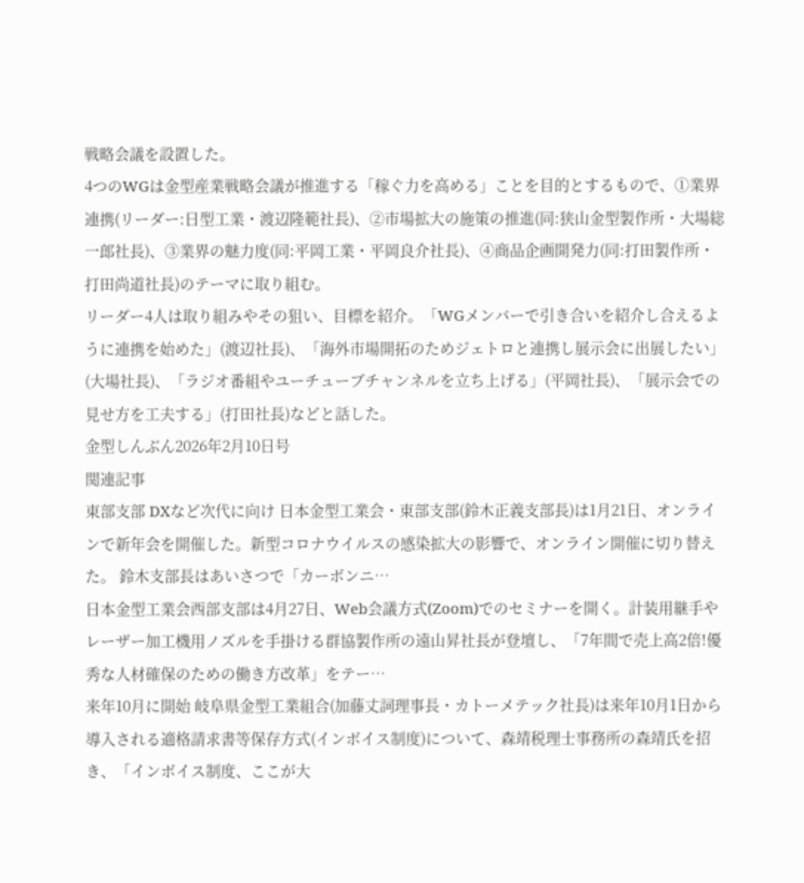戦略会議を設置した。
4つのWGは金型産業戦略会議が推進する「稼ぐ力を高める」ことを目的とするもので、①業界連携(リーダー:日型工業・渡辺隆範社長)、②市場拡大の施策の推進(同:狭山金型製作所・大場総一郎社長)、③業界の魅力度(同:平岡工業・平岡良介社長)、④商品企画開発力(同:打田製作所・打田尚道社長)のテーマに取り組む。
リーダー4人は取り組みやその狙い、目標を紹介。「WGメンバーで引き合いを紹介し合えるように連携を始めた」(渡辺社長)、「海外市場開拓のためジェトロと連携し展示会に出展したい」(大場社長)、「ラジオ番組やユーチューブチャンネルを立ち上げる」(平岡社長)、「展示会での見せ方を工夫する」(打田社長)などと話した。
金型しんぶん2026年2月10日号
関連記事
東部支部 DXなど次代に向け 日本金型工業会・東部支部(鈴木正義支部長)は1月21日、オンラインで新年会を開催した。新型コロナウイルスの感染拡大の影響で、オンライン開催に切り替えた。 鈴木支部長はあいさつで「カーボンニ…
日本金型工業会西部支部は4月27日、Web会議方式(Zoom)でのセミナーを開く。計装用継手やレーザー加工機用ノズルを手掛ける群協製作所の遠山昇社長が登壇し、「7年間で売上高2倍!優秀な人材確保のための働き方改革」をテー…
来年10月に開始 岐阜県金型工業組合(加藤丈詞理事長・カトーメテック社長)は来年10月1日から導入される適格請求書等保存方式(インボイス制度)について、森靖税理士事務所の森靖氏を招き、「インボイス制度、ここが大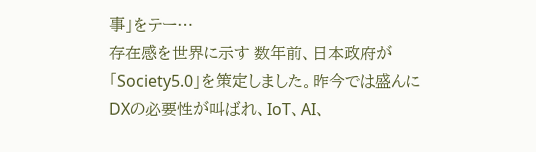事」をテー…
存在感を世界に示す 数年前、日本政府が「Society5.0」を策定しました。昨今では盛んにDXの必要性が叫ばれ、IoT、AI、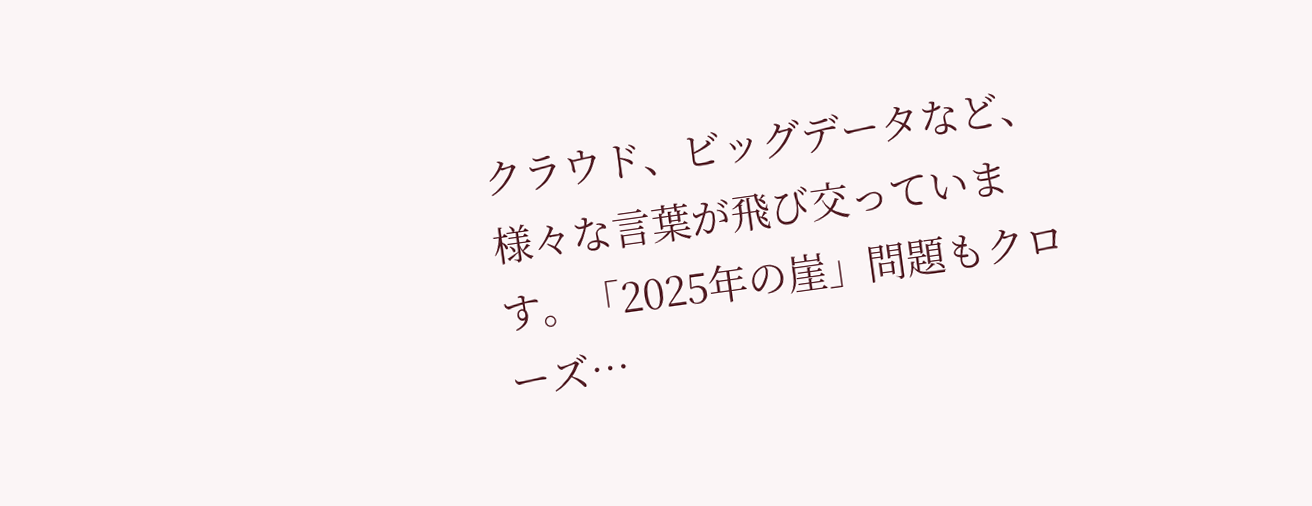クラウド、ビッグデータなど、様々な言葉が飛び交っています。「2025年の崖」問題もクローズ…